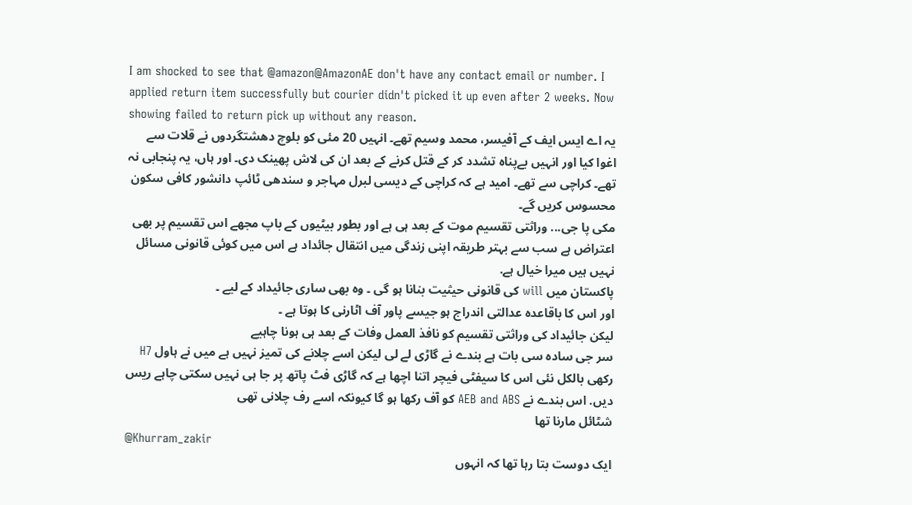I am shocked to see that @amazon@AmazonAE don't have any contact email or number. I applied return item successfully but courier didn't picked it up even after 2 weeks. Now showing failed to return pick up without any reason.
یہ اے ایس ایف کے آفیسر، محمد وسیم تھے۔ انہیں 20 مئی کو بلوچ دھشتگردوں نے قلات سے اغوا کیا اور انہیں بےپناہ تشدد کر کے قتل کرنے کے بعد ان کی لاش پھینک دی۔ اور ہاں، یہ پنجابی نہ تھے۔ کراچی سے تھے۔ امید ہے کہ کراچی کے دیسی لبرل مہاجر و سندھی ٹائپ دانشور کافی سکون محسوس کریں گے۔
مکی پا جی... وراثتی تقسیم موت کے بعد ہی ہے اور بطور بیٹیوں کے باپ مجھے اس تقسیم پر بھی اعتراض ہے سب سے بہتر طریقہ اپنی زندگی میں انتقال جائداد ہے اس میں کوئی قانونی مسائل نہیں ہیں میرا خیال ہے.
پاکستان میں will کی قانونی حیثیت بنانا ہو گی ۔ وہ بھی ساری جائیداد کے لیے ۔
اور اس کا باقاعدہ عدالتی اندراج ہو جیسے پاور آف اٹارنی کا ہوتا ہے ۔
لیکن جائیداد کی وراثتی تقسیم کو نافذ العمل وفات کے بعد ہی ہونا چاہیے
سر جی سادہ سی بات ہے بندے نے گاڑی لے لی لیکن اسے چلانے کی تمیز نہیں ہے میں نے ہاول H7 رکھی بالکل نئی اس کا سیفٹی فیچر اتنا اچھا ہے کہ گاڑی فٹ پاتھ پر جا ہی نہیں سکتی چاہے ریس دیں. اس بندے نے AEB and ABS کو آف رکھا ہو گا کیونکہ اسے رف چلانی تھی
شٹائل مارنا تھا
@Khurram_zakir
ایک دوست بتا رہا تھا کہ انہوں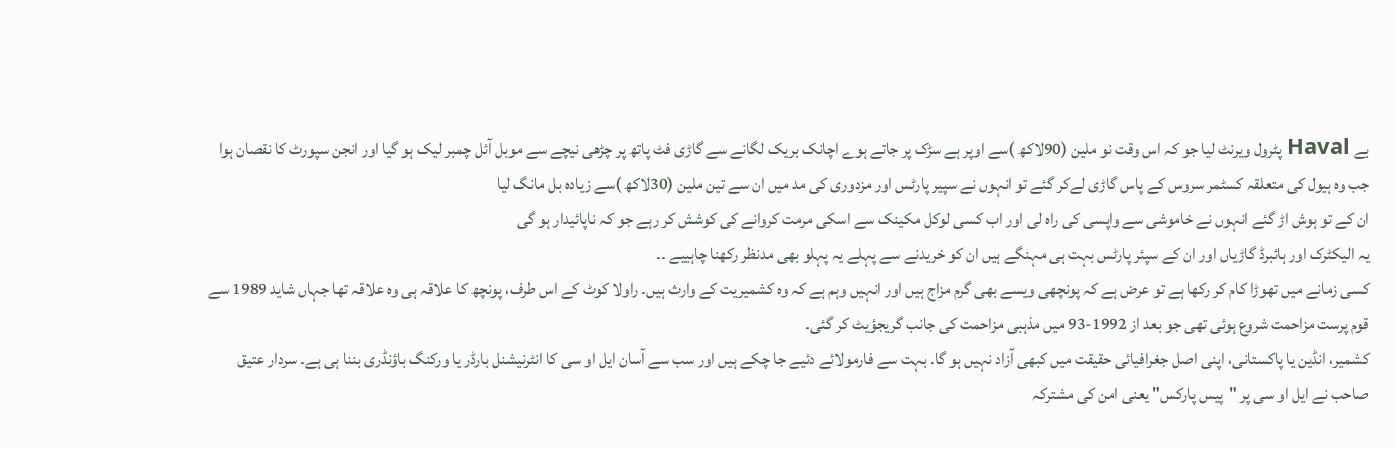بے Haval پٹرول ویرنٹ لیا جو کہ اس وقت نو ملین (90لاکھ )سے اوپر ہے سڑک پر جاتے ہوے اچانک بریک لگانے سے گاڑی فٹ پاتھ پر چڑھی نیچے سے موبل آئل چمبر لیک ہو گیا اور انجن سپورٹ کا نقصان ہوا
جب وہ ہیول کی متعلقہ کسٹمر سروس کے پاس گاڑی لےکر گئے تو انہوں نے سپیر پارٹس اور مزدوری کی مد میں ان سے تین ملین (30لاکھ )سے زیادہ بل مانگ لیا
ان کے تو ہوش اڑ گئے انہوں نے خاموشی سے واپسی کی راہ لی اور اب کسی لوکل مکینک سے اسکی مرمت کروانے کی کوشش کر رہے جو کہ ناپائیدار ہو گی
یہ الیکٹرک اور ہائبرڈ گاڑیاں اور ان کے سپئر پارٹس بہت ہی مہنگے ہیں ان کو خریدنے سے پہلے یہ پہلو بھی مدنظر رکھنا چاہییے ۔۔
کسی زمانے میں تھوڑا کام کر رکھا ہے تو عرض ہے کہ پونچھی ویسے بھی گرم مزاج ہیں اور انہیں وہم ہے کہ وہ کشمیریت کے وارث ہیں۔ راولا کوٹ کے اس طرف، پونچھ کا علاقہ ہی وہ علاقہ تھا جہاں شاید 1989 سے قوم پرست مزاحمت شروع ہوئی تھی جو بعد از 1992-93 میں مذہبی مزاحمت کی جانب گریجؤیٹ کر گئی۔
کشمیر، انڈین یا پاکستانی، اپنی اصل جغرافیائی حقیقت میں کبھی آزاد نہیں ہو گا۔ بہت سے فارمولائے دئیے جا چکے ہیں اور سب سے آسان ایل او سی کا انٹرنیشنل بارڈر یا ورکنگ باؤنڈری بننا ہی ہے۔ سردار عتیق صاحب نے ایل او سی پر "پیس پارکس" یعنی امن کی مشترکہ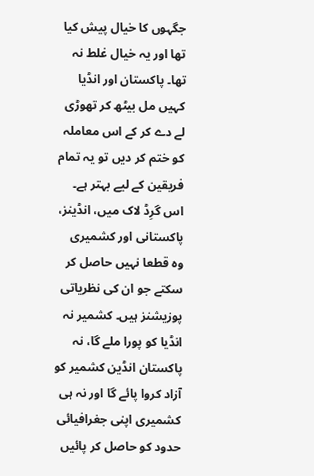جگہوں کا خیال پیش کیا تھا اور یہ خیال غلط نہ تھا۔ پاکستان اور انڈیا کہیں مل بیٹھ کر تھوڑی لے دے کر کے اس معاملہ کو ختم کر دیں تو یہ تمام فریقین کے لیے بہتر ہے۔ اس گرِڈ لاک میں، انڈینز، پاکستانی اور کشمیری وہ قطعا نہیں حاصل کر سکتے جو ان کی نظریاتی پوزیشنز ہیں۔ کشمیر نہ انڈیا کو پورا ملے گا، نہ پاکستان انڈین کشمیر کو آزاد کروا پائے گا اور نہ ہی کشمیری اپنی جغرافیائی حدود کو حاصل کر پائیں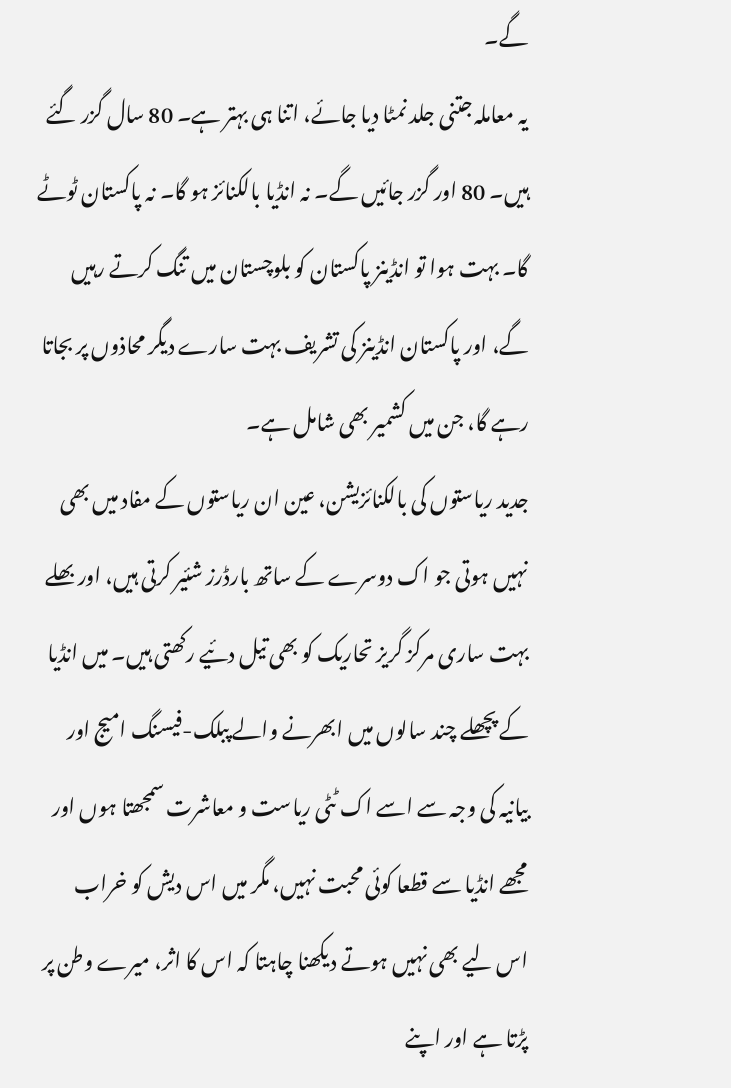گے۔
یہ معاملہ جتنی جلد نمٹا دیا جائے، اتنا ہی بہتر ہے۔ 80 سال گزر گئے ہیں۔ 80 اور گزر جائیں گے۔ نہ انڈیا بالکنائز ہو گا۔ نہ پاکستان ٹوٹے گا۔ بہت ہوا تو انڈینز پاکستان کو بلوچستان میں تنگ کرتے رہیں گے، اور پاکستان انڈینز کی تشریف بہت سارے دیگر محاذوں پر بجاتا رہے گا، جن میں کشمیر بھی شامل ہے۔
جدید ریاستوں کی بالکنائزیشن، عین ان ریاستوں کے مفاد میں بھی نہیں ہوتی جو اک دوسرے کے ساتھ بارڈرز شئیر کرتی ہیں، اور بھلے بہت ساری مرکز گریز تحاریک کو بھی تیل دئیے رکھتی ہیں۔ میں انڈیا کے پچھلے چند سالوں میں ابھرنے والے پبلک-فیسنگ امیج اور بیانیہ کی وجہ سے اسے اک ٹٹی ریاست و معاشرت سمجھتا ہوں اور مجھے انڈیا سے قطعا کوئی محبت نہیں، مگر میں اس دیش کو خراب اس لیے بھی نہیں ہوتے دیکھنا چاہتا کہ اس کا اثر، میرے وطن پر پڑتا ہے اور اپنے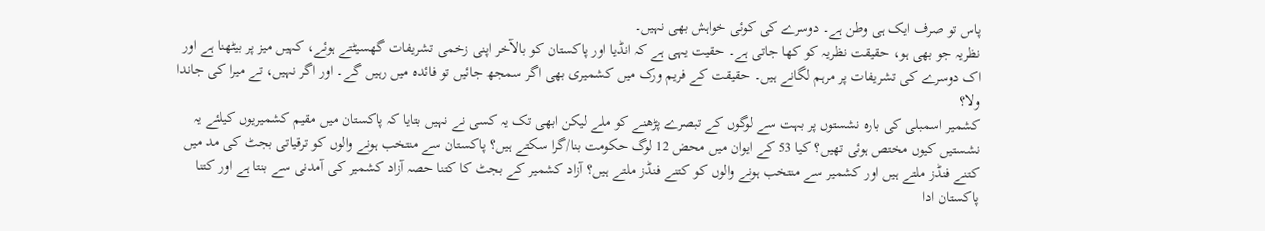پاس تو صرف ایک ہی وطن ہے۔ دوسرے کی کوئی خواہش بھی نہیں۔
نظریہ جو بھی ہو، حقیقت نظریہ کو کھا جاتی ہے۔ حقیت یہی ہے کہ انڈیا اور پاکستان کو بالآخر اپنی زخمی تشریفات گھسیٹتے ہوئے، کہیں میز پر بیٹھنا ہے اور اک دوسرے کی تشریفات پر مرہم لگانے ہیں۔ حقیقت کے فریم ورک میں کشمیری بھی اگر سمجھ جائیں تو فائدہ میں رہیں گے۔ اور اگر نہیں، تے میرا کی جاندا ولا؟
کشمیر اسمبلی کی بارہ نشستوں پر بہت سے لوگوں کے تبصرے پڑھنے کو ملے لیکن ابھی تک یہ کسی نے نہیں بتایا کہ پاکستان میں مقیم کشمیریوں کیلئے یہ نشستیں کیوں مختص ہوئی تھیں؟ کیا 53 کے ایوان میں محض 12 لوگ حکومت بنا/گرا سکتے ہیں؟ پاکستان سے منتخب ہونے والوں کو ترقیاتی بجٹ کی مد میں کتنے فنڈز ملتے ہیں اور کشمیر سے منتخب ہونے والوں کو کتنے فنڈز ملتے ہیں؟ آزاد کشمیر کے بجٹ کا کتنا حصہ آزاد کشمیر کی آمدنی سے بنتا ہے اور کتنا پاکستان ادا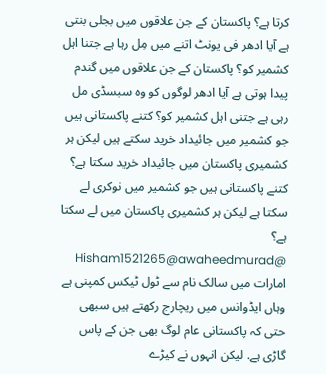کرتا ہے؟ پاکستان کے جن علاقوں میں بجلی بنتی ہے آیا ادھر فی یونٹ اتنے میں مِل رہا ہے جتنا اہل کشمیر کو؟ پاکستان کے جن علاقوں میں گندم پیدا ہوتی ہے آیا ادھر لوگوں کو وہ سبسڈی مل رہی ہے جتنی اہل کشمیر کو؟ کتنے پاکستانی ہیں جو کشمیر میں جائیداد خرید سکتے ہیں لیکن ہر کشمیری پاکستان میں جائیداد خرید سکتا ہے؟ کتنے پاکستانی ہیں جو کشمیر میں نوکری لے سکتا ہے لیکن ہر کشمیری پاکستان میں لے سکتا ہے؟
@Hisham1521265@awaheedmurad امارات میں سالک نام سے ٹول ٹیکس کمپنی ہے وہاں ایڈوانس میں ریچارج رکھتے ہیں سبھی حتی کہ پاکستانی عام لوگ بھی جن کے پاس گاڑی ہے. لیکن انہوں نے کیڑے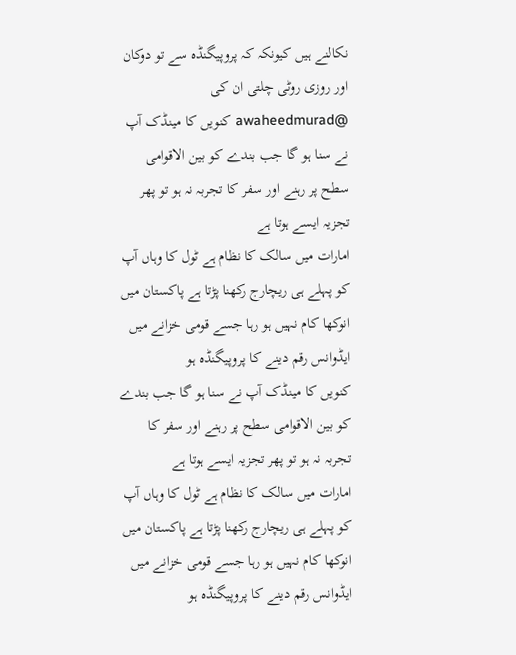نکالنے ہیں کیونکہ کہ پروپیگنڈہ سے تو دوکان اور روزی روٹی چلتی ان کی
@awaheedmurad کنویں کا مینڈک آپ نے سنا ہو گا جب بندے کو بین الاقوامی سطح پر رہنے اور سفر کا تجربہ نہ ہو تو پھر تجزیہ ایسے ہوتا ہے
امارات میں سالک کا نظام ہے ٹول کا وہاں آپ کو پہلے ہی ریچارج رکھنا پڑتا ہے پاکستان میں انوکھا کام نہیں ہو رہا جسے قومی خزانے میں ایڈوانس رقم دینے کا پروپیگنڈہ ہو
کنویں کا مینڈک آپ نے سنا ہو گا جب بندے کو بین الاقوامی سطح پر رہنے اور سفر کا تجربہ نہ ہو تو پھر تجزیہ ایسے ہوتا ہے
امارات میں سالک کا نظام ہے ٹول کا وہاں آپ کو پہلے ہی ریچارج رکھنا پڑتا ہے پاکستان میں انوکھا کام نہیں ہو رہا جسے قومی خزانے میں ایڈوانس رقم دینے کا پروپیگنڈہ ہو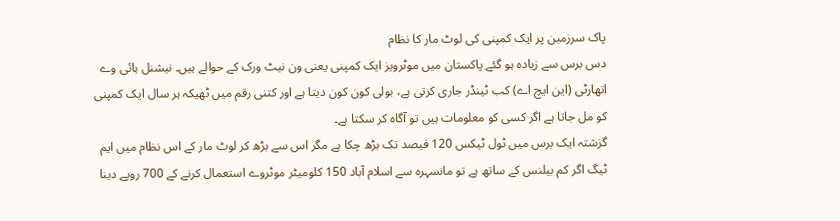پاک سرزمین پر ایک کمپنی کی لوٹ مار کا نظام
دس برس سے زیادہ ہو گئے پاکستان میں موٹرویز ایک کمپنی یعنی ون نیٹ ورک کے حوالے ہیں۔ نیشنل ہائی وے اتھارٹی (این ایچ اے) کب ٹینڈر جاری کرتی ہے، بولی کون کون دیتا ہے اور کتنی رقم میں ٹھیکہ ہر سال ایک کمپنی کو مل جاتا ہے اگر کسی کو معلومات ہیں تو آگاہ کر سکتا ہے۔
گزشتہ ایک برس میں ٹول ٹیکس 120 فیصد تک بڑھ چکا ہے مگر اس سے بڑھ کر لوٹ مار کے اس نظام میں ایم ٹیگ اگر کم بیلنس کے ساتھ ہے تو مانسہرہ سے اسلام آباد 150 کلومیٹر موٹروے استعمال کرنے کے 700 روپے دینا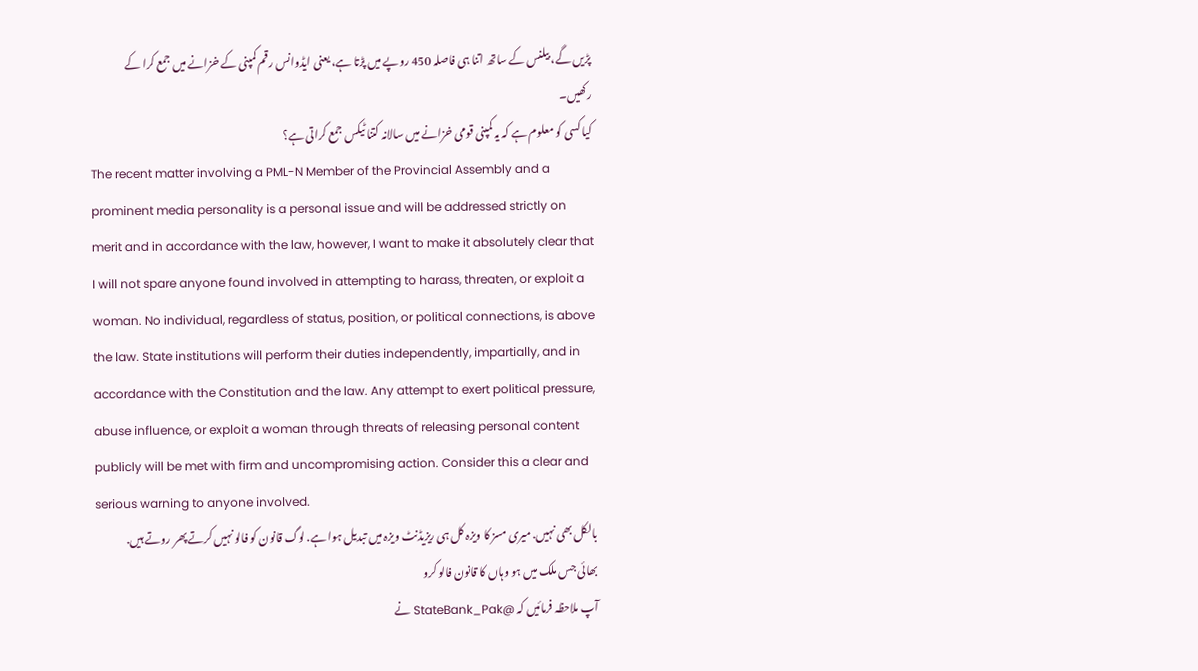پڑیں گے، بیلنس کے ساتھ اتنا ہی فاصلہ 450 روپے میں پڑتا ہے، یعنی ایڈوانس رقم کمپنی کے خزانے میں جمع کرا کے رکھیں۔
کیا کسی کو معلوم ہے کہ یہ کمپنی قومی خزانے میں سالانہ کتنا ٹیکس جمع کراتی ہے؟
The recent matter involving a PML-N Member of the Provincial Assembly and a prominent media personality is a personal issue and will be addressed strictly on merit and in accordance with the law, however, I want to make it absolutely clear that I will not spare anyone found involved in attempting to harass, threaten, or exploit a woman. No individual, regardless of status, position, or political connections, is above the law. State institutions will perform their duties independently, impartially, and in accordance with the Constitution and the law. Any attempt to exert political pressure, abuse influence, or exploit a woman through threats of releasing personal content publicly will be met with firm and uncompromising action. Consider this a clear and serious warning to anyone involved.
بالکل بھی نہیں. میری مسز کا ویزہ کل ہی ریزیڈنٹ ویزہ میں تبدیل ہوا ہے. لوگ قانون کو فالو نہیں کرتے پھر روتے ہیں. بھائی جس ملک میں ہو وہاں کا قانون فالو کرو
آپ ملاحظہ فرمائیں کہ @StateBank_Pak نے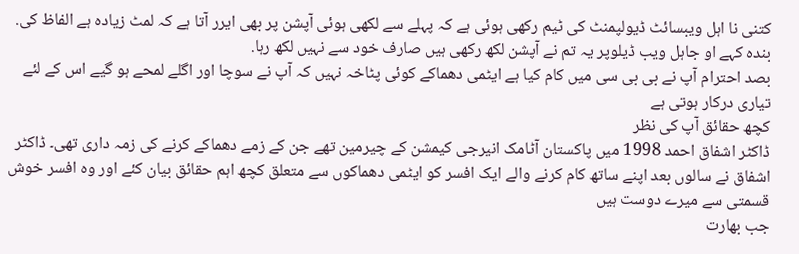کتنی نا اہل ویبسائٹ ڈیولپمنٹ کی ٹیم رکھی ہوئی ہے کہ پہلے سے لکھی ہوئی آپشن پر بھی ایرر آتا ہے کہ لمٹ زیادہ ہے الفاظ کی. بندہ کہے او جاہل ویب ڈیلوپر یہ تم نے آپشن لکھ رکھی ہیں صارف خود سے نہیں لکھ رہا.
بصد احترام آپ نے بی بی سی میں کام کیا ہے ایٹمی دھماکے کوئی پٹاخہ نہیں کہ آپ نے سوچا اور اگلے لمحے ہو گیے اس کے لئے تیاری درکار ہوتی ہے
کچھ حقائق آپ کی نظر
ڈاکٹر اشفاق احمد 1998 میں پاکستان آٹامک انیرجی کیمشن کے چیرمین تھے جن کے زمے دھماکے کرنے کی زمہ داری تھی۔ ڈاکٹر اشفاق نے سالوں بعد اپنے ساتھ کام کرنے والے ایک افسر کو ایٹمی دھماکوں سے متعلق کچھ اہم حقائق بیان کئے اور وہ افسر خوش قسمتی سے میرے دوست ہیں
جب بھارت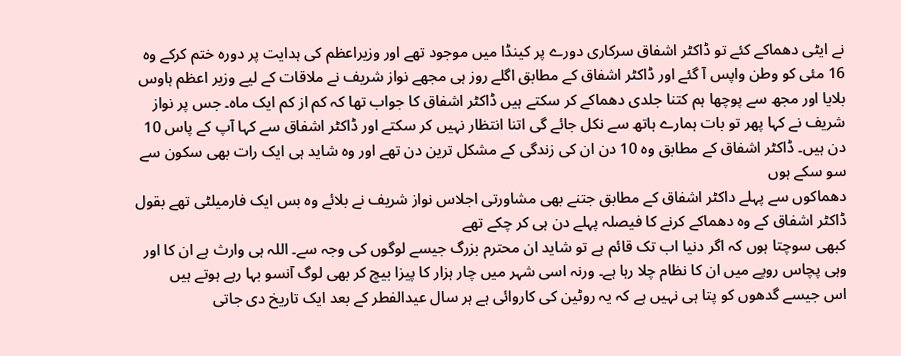نے ایٹی دھماکے کئے تو ڈاکٹر اشفاق سرکاری دورے پر کینڈا میں موجود تھے اور وزیراعظم کی ہدایت پر دورہ ختم کرکے وہ 16 مئی کو وطن واپس آ گئے اور ڈاکٹر اشفاق کے مطابق اگلے روز ہی مجھے نواز شریف نے ملاقات کے لیے وزیر اعظم ہاوس بلایا اور مجھ سے پوچھا ہم کتنا جلدی دھماکے کر سکتے ہیں ڈاکٹر اشفاق کا جواب تھا کہ کم از کم ایک ماہ۔ جس پر نواز شریف نے کہا پھر تو بات ہمارے ہاتھ سے نکل جائے گی اتنا انتظار نہیں کر سکتے اور ڈاکٹر اشفاق سے کہا آپ کے پاس 10 دن ہیں۔ ڈاکٹر اشفاق کے مطابق وہ 10 دن ان کی زندگی کے مشکل ترین دن تھے اور وہ شاید ہی ایک رات بھی سکون سے سو سکے ہوں
دھماکوں سے پہلے داکٹر اشفاق کے مطابق جتنے بھی مشاورتی اجلاس نواز شریف نے بلائے وہ بس ایک فارمیلٹی تھے بقول ڈاکٹر اشفاق کے وہ دھماکے کرنے کا فیصلہ پہلے دن ہی کر چکے تھے
کبھی سوچتا ہوں کہ اگر دنیا اب تک قائم ہے تو شاید ان محترم بزرگ جیسے لوگوں کی وجہ سے۔ اللہ ہی وارث ہے ان کا اور وہی پچاس روپے میں ان کا نظام چلا رہا ہے۔ ورنہ اسی شہر میں چار ہزار کا پیزا بیچ کر بھی لوگ آنسو بہا رہے ہوتے ہیں
اس جیسے گدھوں کو پتا ہی نہیں ہے کہ یہ روٹین کی کاروائی ہے ہر سال عیدالفطر کے بعد ایک تاریخ دی جاتی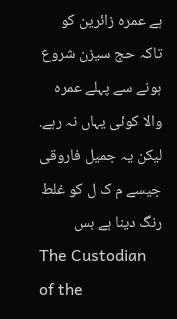ہے عمرہ زائرین کو تاکہ حج سیزن شروع ہونے سے پہلے عمرہ والا کوئی یہاں نہ رہے.
لیکن یہ جمیل فاروقی جیسے م ک ل کو غلط رنگ دینا ہے بس
The Custodian of the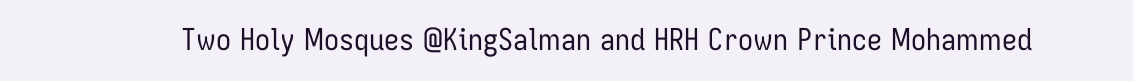Two Holy Mosques @KingSalman and HRH Crown Prince Mohammed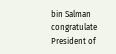bin Salman congratulate President of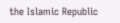the Islamic Republic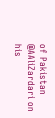of Pakistan @AAliZardari on his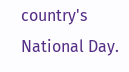country's National Day.